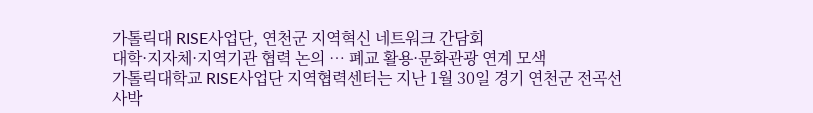가톨릭대 RISE사업단, 연천군 지역혁신 네트워크 간담회
대학·지자체·지역기관 협력 논의 … 폐교 활용·문화관광 연계 모색
가톨릭대학교 RISE사업단 지역협력센터는 지난 1월 30일 경기 연천군 전곡선사박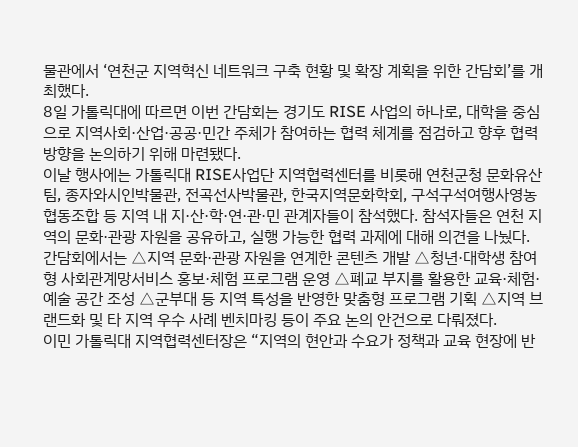물관에서 ‘연천군 지역혁신 네트워크 구축 현황 및 확장 계획을 위한 간담회’를 개최했다.
8일 가톨릭대에 따르면 이번 간담회는 경기도 RISE 사업의 하나로, 대학을 중심으로 지역사회·산업·공공·민간 주체가 참여하는 협력 체계를 점검하고 향후 협력 방향을 논의하기 위해 마련됐다.
이날 행사에는 가톨릭대 RISE사업단 지역협력센터를 비롯해 연천군청 문화유산팀, 종자와시인박물관, 전곡선사박물관, 한국지역문화학회, 구석구석여행사영농협동조합 등 지역 내 지·산·학·연·관·민 관계자들이 참석했다. 참석자들은 연천 지역의 문화·관광 자원을 공유하고, 실행 가능한 협력 과제에 대해 의견을 나눴다.
간담회에서는 △지역 문화·관광 자원을 연계한 콘텐츠 개발 △청년·대학생 참여형 사회관계망서비스 홍보·체험 프로그램 운영 △폐교 부지를 활용한 교육·체험·예술 공간 조성 △군부대 등 지역 특성을 반영한 맞춤형 프로그램 기획 △지역 브랜드화 및 타 지역 우수 사례 벤치마킹 등이 주요 논의 안건으로 다뤄졌다.
이민 가톨릭대 지역협력센터장은 “지역의 현안과 수요가 정책과 교육 현장에 반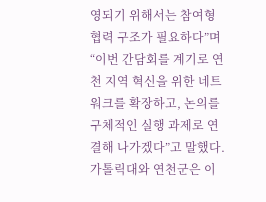영되기 위해서는 참여형 협력 구조가 필요하다”며 “이번 간담회를 계기로 연천 지역 혁신을 위한 네트워크를 확장하고, 논의를 구체적인 실행 과제로 연결해 나가겠다”고 말했다.
가톨릭대와 연천군은 이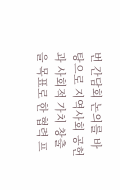번 간담회 논의를 바탕으로 지역사회 공헌과 사회적 가치 창출을 목표로 한 협력 프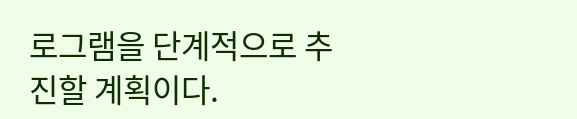로그램을 단계적으로 추진할 계획이다.